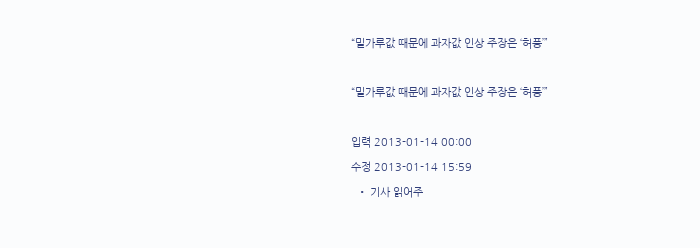“밀가루값 때문에 과자값 인상 주장은 ‘허풍’”

“밀가루값 때문에 과자값 인상 주장은 ‘허풍’”

입력 2013-01-14 00:00
수정 2013-01-14 15:59
  • 기사 읽어주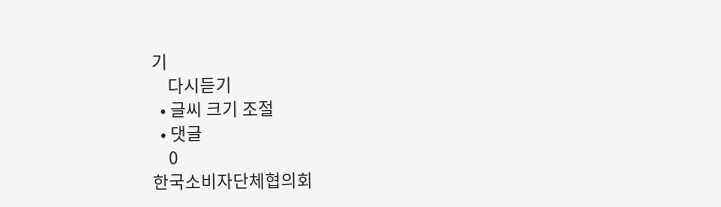기
    다시듣기
  • 글씨 크기 조절
  • 댓글
    0
한국소비자단체협의회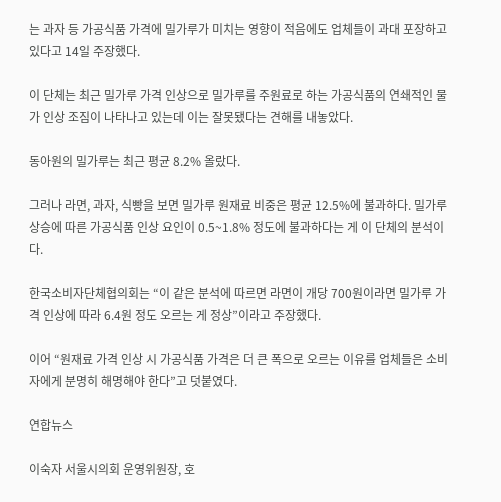는 과자 등 가공식품 가격에 밀가루가 미치는 영향이 적음에도 업체들이 과대 포장하고 있다고 14일 주장했다.

이 단체는 최근 밀가루 가격 인상으로 밀가루를 주원료로 하는 가공식품의 연쇄적인 물가 인상 조짐이 나타나고 있는데 이는 잘못됐다는 견해를 내놓았다.

동아원의 밀가루는 최근 평균 8.2% 올랐다.

그러나 라면, 과자, 식빵을 보면 밀가루 원재료 비중은 평균 12.5%에 불과하다. 밀가루 상승에 따른 가공식품 인상 요인이 0.5~1.8% 정도에 불과하다는 게 이 단체의 분석이다.

한국소비자단체협의회는 “이 같은 분석에 따르면 라면이 개당 700원이라면 밀가루 가격 인상에 따라 6.4원 정도 오르는 게 정상”이라고 주장했다.

이어 “원재료 가격 인상 시 가공식품 가격은 더 큰 폭으로 오르는 이유를 업체들은 소비자에게 분명히 해명해야 한다”고 덧붙였다.

연합뉴스

이숙자 서울시의회 운영위원장, 호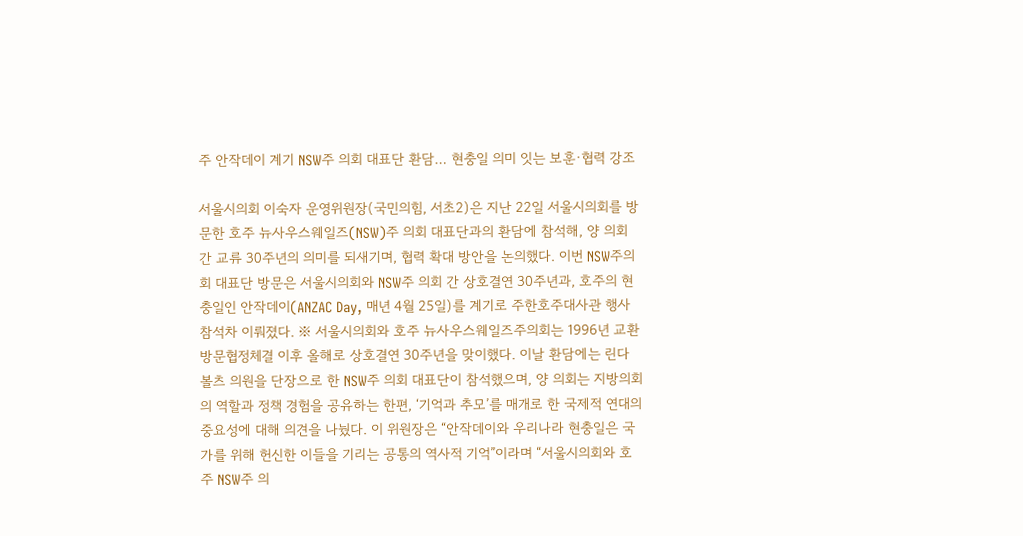주 안작데이 계기 NSW주 의회 대표단 환담… 현충일 의미 잇는 보훈·협력 강조

서울시의회 이숙자 운영위원장(국민의힘, 서초2)은 지난 22일 서울시의회를 방문한 호주 뉴사우스웨일즈(NSW)주 의회 대표단과의 환담에 참석해, 양 의회 간 교류 30주년의 의미를 되새기며, 협력 확대 방안을 논의했다. 이번 NSW주의회 대표단 방문은 서울시의회와 NSW주 의회 간 상호결연 30주년과, 호주의 현충일인 안작데이(ANZAC Day, 매년 4월 25일)를 계기로 주한호주대사관 행사 참석차 이뤄졌다. ※ 서울시의회와 호주 뉴사우스웨일즈주의회는 1996년 교환방문협정체결 이후 올해로 상호결연 30주년을 맞이했다. 이날 환담에는 린다 볼츠 의원을 단장으로 한 NSW주 의회 대표단이 참석했으며, 양 의회는 지방의회의 역할과 정책 경험을 공유하는 한편, ‘기억과 추모’를 매개로 한 국제적 연대의 중요성에 대해 의견을 나눴다. 이 위원장은 “안작데이와 우리나라 현충일은 국가를 위해 헌신한 이들을 기리는 공통의 역사적 기억”이라며 “서울시의회와 호주 NSW주 의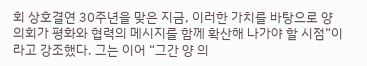회 상호결연 30주년을 맞은 지금, 이러한 가치를 바탕으로 양 의회가 평화와 협력의 메시지를 함께 확산해 나가야 할 시점”이라고 강조했다. 그는 이어 “그간 양 의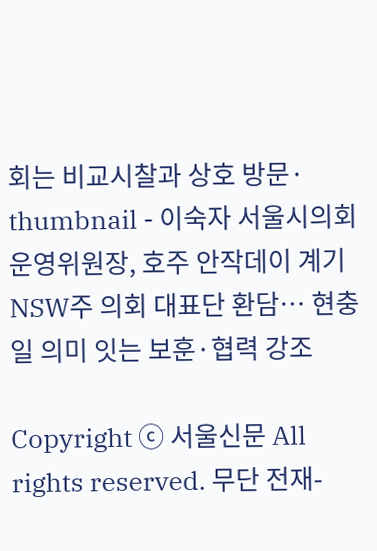회는 비교시찰과 상호 방문·
thumbnail - 이숙자 서울시의회 운영위원장, 호주 안작데이 계기 NSW주 의회 대표단 환담… 현충일 의미 잇는 보훈·협력 강조

Copyright ⓒ 서울신문 All rights reserved. 무단 전재-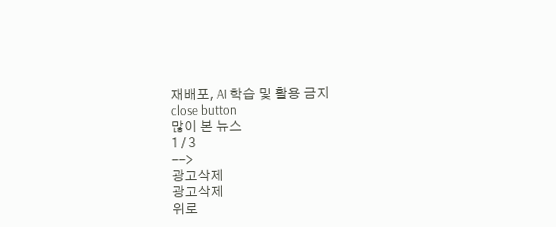재배포, AI 학습 및 활용 금지
close button
많이 본 뉴스
1 / 3
-->
광고삭제
광고삭제
위로